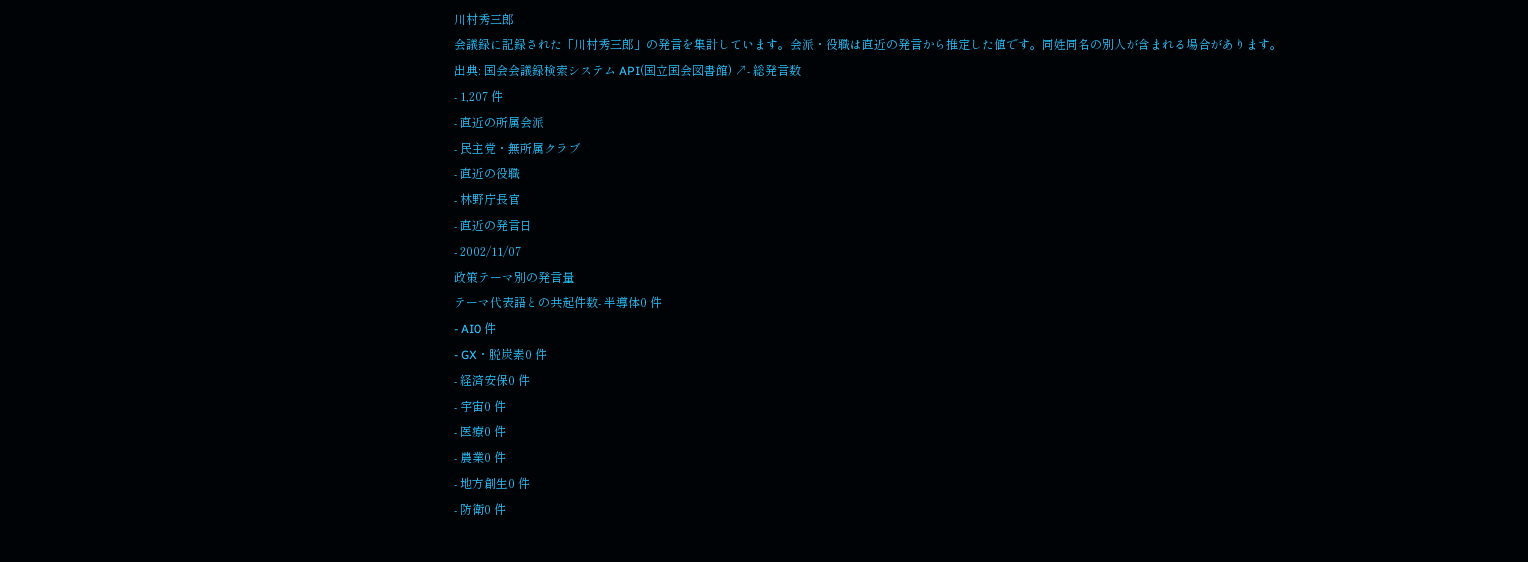川村秀三郎
会議録に記録された「川村秀三郎」の発言を集計しています。会派・役職は直近の発言から推定した値です。同姓同名の別人が含まれる場合があります。
出典: 国会会議録検索システム API(国立国会図書館) ↗- 総発言数
- 1,207 件
- 直近の所属会派
- 民主党・無所属クラブ
- 直近の役職
- 林野庁長官
- 直近の発言日
- 2002/11/07
政策テーマ別の発言量
テーマ代表語との共起件数- 半導体0 件
- AI0 件
- GX・脱炭素0 件
- 経済安保0 件
- 宇宙0 件
- 医療0 件
- 農業0 件
- 地方創生0 件
- 防衛0 件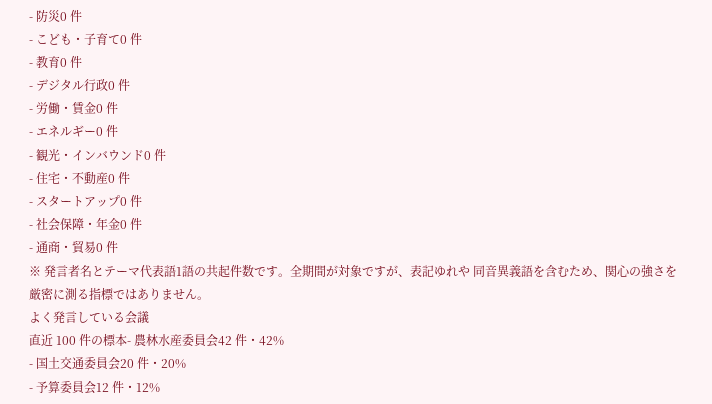- 防災0 件
- こども・子育て0 件
- 教育0 件
- デジタル行政0 件
- 労働・賃金0 件
- エネルギー0 件
- 観光・インバウンド0 件
- 住宅・不動産0 件
- スタートアップ0 件
- 社会保障・年金0 件
- 通商・貿易0 件
※ 発言者名とテーマ代表語1語の共起件数です。全期間が対象ですが、表記ゆれや 同音異義語を含むため、関心の強さを厳密に測る指標ではありません。
よく発言している会議
直近 100 件の標本- 農林水産委員会42 件・42%
- 国土交通委員会20 件・20%
- 予算委員会12 件・12%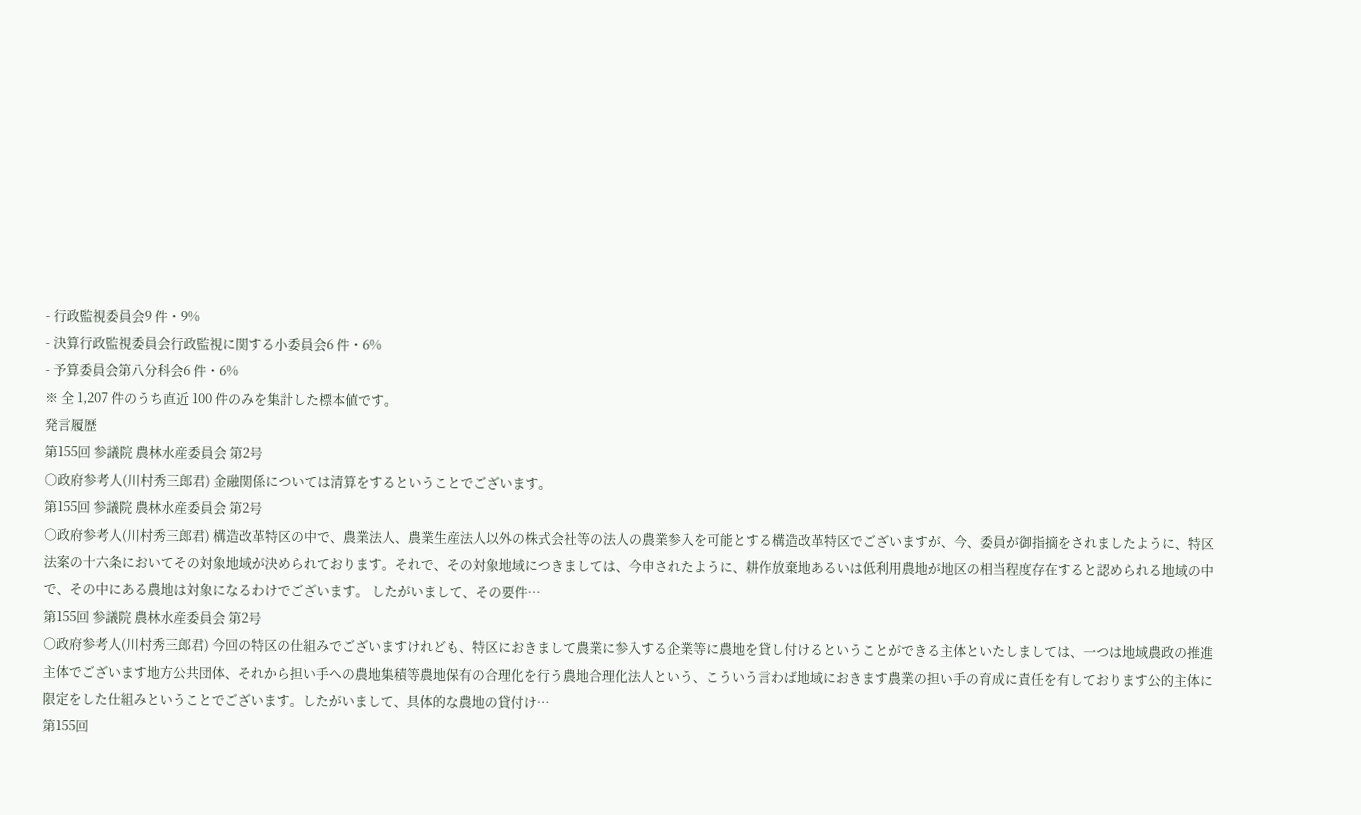- 行政監視委員会9 件・9%
- 決算行政監視委員会行政監視に関する小委員会6 件・6%
- 予算委員会第八分科会6 件・6%
※ 全 1,207 件のうち直近 100 件のみを集計した標本値です。
発言履歴
第155回 参議院 農林水産委員会 第2号
○政府参考人(川村秀三郎君) 金融関係については清算をするということでございます。
第155回 参議院 農林水産委員会 第2号
○政府参考人(川村秀三郎君) 構造改革特区の中で、農業法人、農業生産法人以外の株式会社等の法人の農業参入を可能とする構造改革特区でございますが、今、委員が御指摘をされましたように、特区法案の十六条においてその対象地域が決められております。それで、その対象地域につきましては、今申されたように、耕作放棄地あるいは低利用農地が地区の相当程度存在すると認められる地域の中で、その中にある農地は対象になるわけでございます。 したがいまして、その要件…
第155回 参議院 農林水産委員会 第2号
○政府参考人(川村秀三郎君) 今回の特区の仕組みでございますけれども、特区におきまして農業に参入する企業等に農地を貸し付けるということができる主体といたしましては、一つは地域農政の推進主体でございます地方公共団体、それから担い手への農地集積等農地保有の合理化を行う農地合理化法人という、こういう言わば地域におきます農業の担い手の育成に責任を有しております公的主体に限定をした仕組みということでございます。したがいまして、具体的な農地の貸付け…
第155回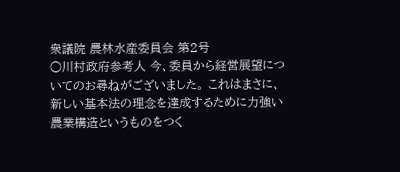衆議院 農林水産委員会 第2号
○川村政府参考人 今、委員から経営展望についてのお尋ねがございました。 これはまさに、新しい基本法の理念を達成するために力強い農業構造というものをつく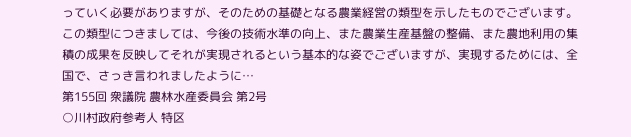っていく必要がありますが、そのための基礎となる農業経営の類型を示したものでございます。 この類型につきましては、今後の技術水準の向上、また農業生産基盤の整備、また農地利用の集積の成果を反映してそれが実現されるという基本的な姿でございますが、実現するためには、全国で、さっき言われましたように…
第155回 衆議院 農林水産委員会 第2号
○川村政府参考人 特区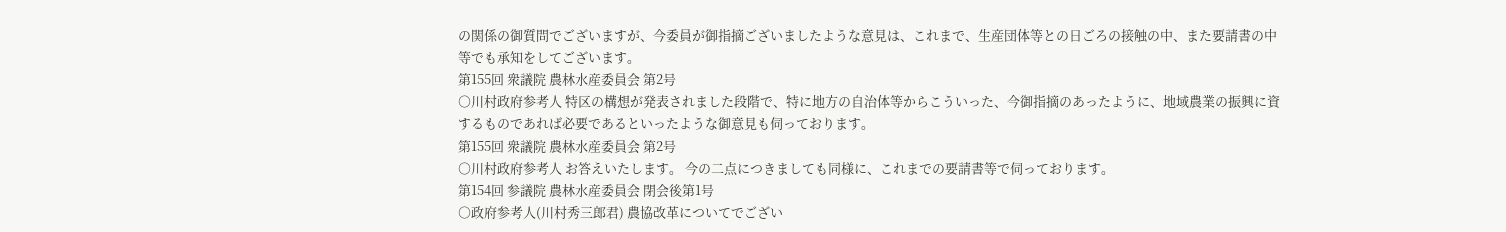の関係の御質問でございますが、今委員が御指摘ございましたような意見は、これまで、生産団体等との日ごろの接触の中、また要請書の中等でも承知をしてございます。
第155回 衆議院 農林水産委員会 第2号
○川村政府参考人 特区の構想が発表されました段階で、特に地方の自治体等からこういった、今御指摘のあったように、地域農業の振興に資するものであれば必要であるといったような御意見も伺っております。
第155回 衆議院 農林水産委員会 第2号
○川村政府参考人 お答えいたします。 今の二点につきましても同様に、これまでの要請書等で伺っております。
第154回 参議院 農林水産委員会 閉会後第1号
○政府参考人(川村秀三郎君) 農協改革についてでござい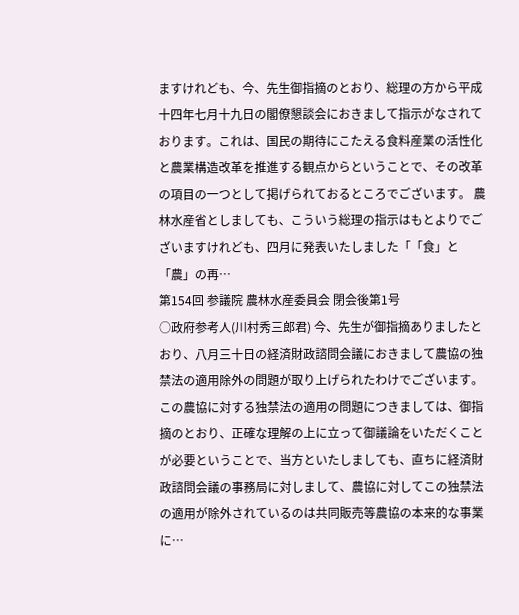ますけれども、今、先生御指摘のとおり、総理の方から平成十四年七月十九日の閣僚懇談会におきまして指示がなされております。これは、国民の期待にこたえる食料産業の活性化と農業構造改革を推進する観点からということで、その改革の項目の一つとして掲げられておるところでございます。 農林水産省としましても、こういう総理の指示はもとよりでございますけれども、四月に発表いたしました「「食」と「農」の再…
第154回 参議院 農林水産委員会 閉会後第1号
○政府参考人(川村秀三郎君) 今、先生が御指摘ありましたとおり、八月三十日の経済財政諮問会議におきまして農協の独禁法の適用除外の問題が取り上げられたわけでございます。 この農協に対する独禁法の適用の問題につきましては、御指摘のとおり、正確な理解の上に立って御議論をいただくことが必要ということで、当方といたしましても、直ちに経済財政諮問会議の事務局に対しまして、農協に対してこの独禁法の適用が除外されているのは共同販売等農協の本来的な事業に…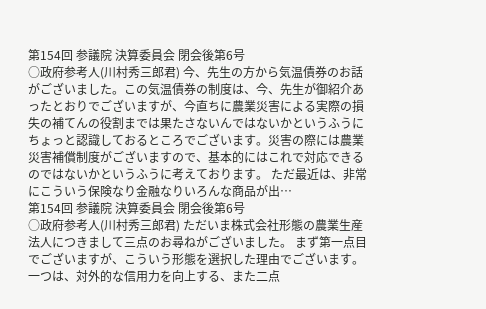第154回 参議院 決算委員会 閉会後第6号
○政府参考人(川村秀三郎君) 今、先生の方から気温債券のお話がございました。この気温債券の制度は、今、先生が御紹介あったとおりでございますが、今直ちに農業災害による実際の損失の補てんの役割までは果たさないんではないかというふうにちょっと認識しておるところでございます。災害の際には農業災害補償制度がございますので、基本的にはこれで対応できるのではないかというふうに考えております。 ただ最近は、非常にこういう保険なり金融なりいろんな商品が出…
第154回 参議院 決算委員会 閉会後第6号
○政府参考人(川村秀三郎君) ただいま株式会社形態の農業生産法人につきまして三点のお尋ねがございました。 まず第一点目でございますが、こういう形態を選択した理由でございます。一つは、対外的な信用力を向上する、また二点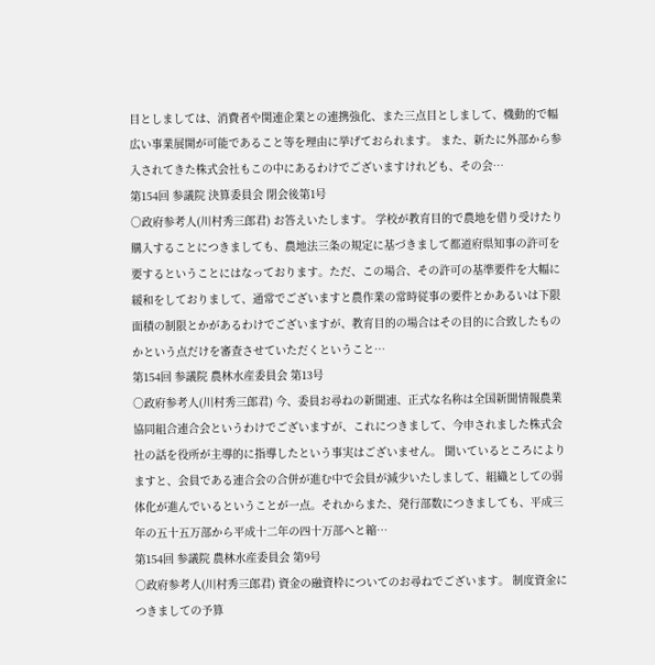目としましては、消費者や関連企業との連携強化、また三点目としまして、機動的で幅広い事業展開が可能であること等を理由に挙げておられます。 また、新たに外部から参入されてきた株式会社もこの中にあるわけでございますけれども、その会…
第154回 参議院 決算委員会 閉会後第1号
○政府参考人(川村秀三郎君) お答えいたします。 学校が教育目的で農地を借り受けたり購入することにつきましても、農地法三条の規定に基づきまして都道府県知事の許可を要するということにはなっております。ただ、この場合、その許可の基準要件を大幅に緩和をしておりまして、通常でございますと農作業の常時従事の要件とかあるいは下限面積の制限とかがあるわけでございますが、教育目的の場合はその目的に合致したものかという点だけを審査させていただくということ…
第154回 参議院 農林水産委員会 第13号
○政府参考人(川村秀三郎君) 今、委員お尋ねの新聞連、正式な名称は全国新聞情報農業協同組合連合会というわけでございますが、これにつきまして、今申されました株式会社の話を役所が主導的に指導したという事実はございません。 聞いているところによりますと、会員である連合会の合併が進む中で会員が減少いたしまして、組織としての弱体化が進んでいるということが一点。それからまた、発行部数につきましても、平成三年の五十五万部から平成十二年の四十万部へと縮…
第154回 参議院 農林水産委員会 第9号
○政府参考人(川村秀三郎君) 資金の融資枠についてのお尋ねでございます。 制度資金につきましての予算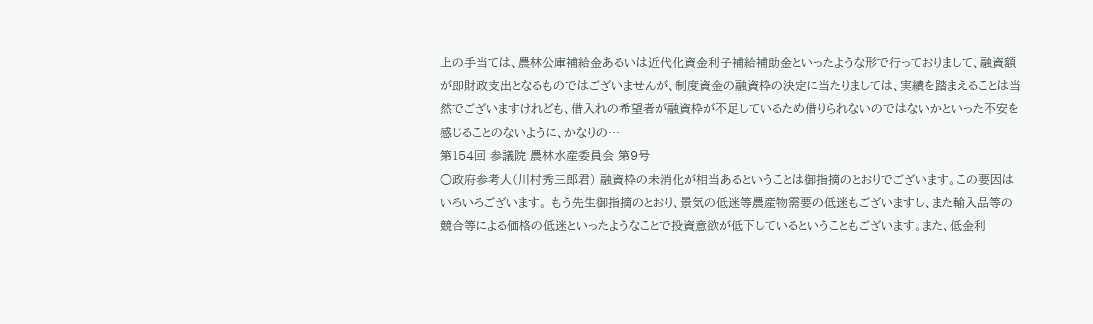上の手当ては、農林公庫補給金あるいは近代化資金利子補給補助金といったような形で行っておりまして、融資額が即財政支出となるものではございませんが、制度資金の融資枠の決定に当たりましては、実績を踏まえることは当然でございますけれども、借入れの希望者が融資枠が不足しているため借りられないのではないかといった不安を感じることのないように、かなりの…
第154回 参議院 農林水産委員会 第9号
○政府参考人(川村秀三郎君) 融資枠の未消化が相当あるということは御指摘のとおりでございます。この要因はいろいろございます。 もう先生御指摘のとおり、景気の低迷等農産物需要の低迷もございますし、また輸入品等の競合等による価格の低迷といったようなことで投資意欲が低下しているということもございます。また、低金利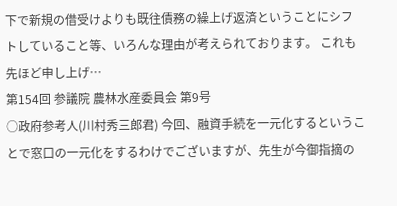下で新規の借受けよりも既往債務の繰上げ返済ということにシフトしていること等、いろんな理由が考えられております。 これも先ほど申し上げ…
第154回 参議院 農林水産委員会 第9号
○政府参考人(川村秀三郎君) 今回、融資手続を一元化するということで窓口の一元化をするわけでございますが、先生が今御指摘の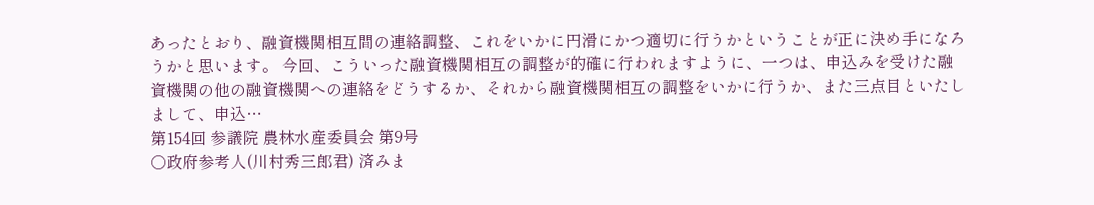あったとおり、融資機関相互間の連絡調整、これをいかに円滑にかつ適切に行うかということが正に決め手になろうかと思います。 今回、こういった融資機関相互の調整が的確に行われますように、一つは、申込みを受けた融資機関の他の融資機関への連絡をどうするか、それから融資機関相互の調整をいかに行うか、また三点目といたしまして、申込…
第154回 参議院 農林水産委員会 第9号
○政府参考人(川村秀三郎君) 済みま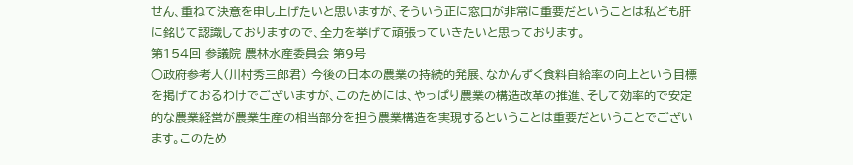せん、重ねて決意を申し上げたいと思いますが、そういう正に窓口が非常に重要だということは私ども肝に銘じて認識しておりますので、全力を挙げて頑張っていきたいと思っております。
第154回 参議院 農林水産委員会 第9号
○政府参考人(川村秀三郎君) 今後の日本の農業の持続的発展、なかんずく食料自給率の向上という目標を掲げておるわけでございますが、このためには、やっぱり農業の構造改革の推進、そして効率的で安定的な農業経営が農業生産の相当部分を担う農業構造を実現するということは重要だということでございます。このため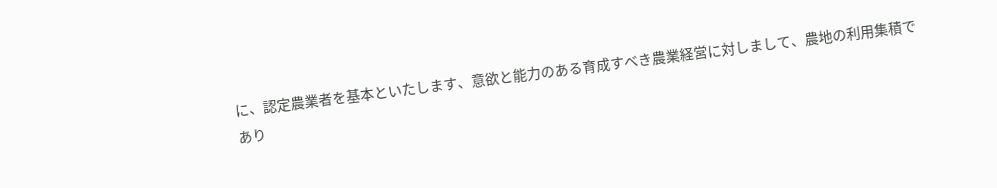に、認定農業者を基本といたします、意欲と能力のある育成すべき農業経営に対しまして、農地の利用集積であり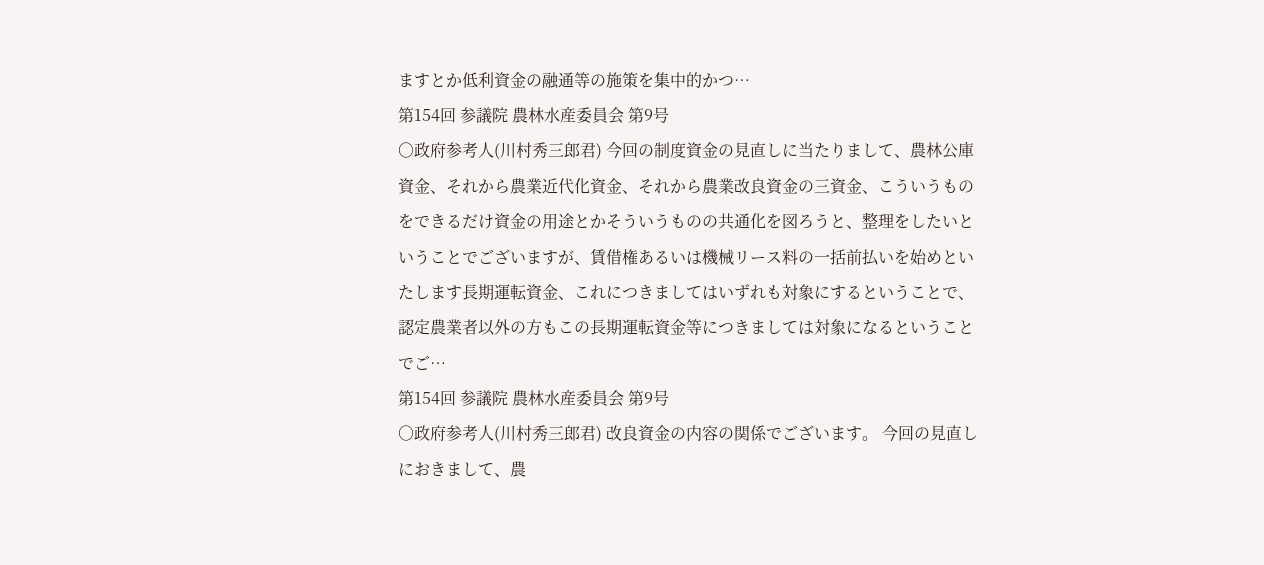ますとか低利資金の融通等の施策を集中的かつ…
第154回 参議院 農林水産委員会 第9号
○政府参考人(川村秀三郎君) 今回の制度資金の見直しに当たりまして、農林公庫資金、それから農業近代化資金、それから農業改良資金の三資金、こういうものをできるだけ資金の用途とかそういうものの共通化を図ろうと、整理をしたいということでございますが、賃借権あるいは機械リース料の一括前払いを始めといたします長期運転資金、これにつきましてはいずれも対象にするということで、認定農業者以外の方もこの長期運転資金等につきましては対象になるということでご…
第154回 参議院 農林水産委員会 第9号
○政府参考人(川村秀三郎君) 改良資金の内容の関係でございます。 今回の見直しにおきまして、農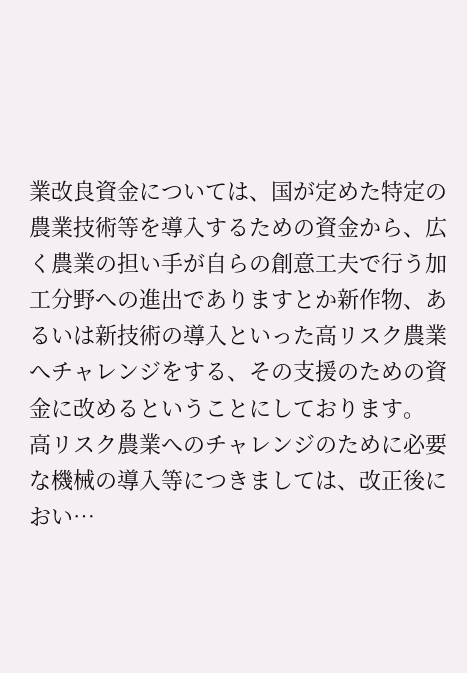業改良資金については、国が定めた特定の農業技術等を導入するための資金から、広く農業の担い手が自らの創意工夫で行う加工分野への進出でありますとか新作物、あるいは新技術の導入といった高リスク農業へチャレンジをする、その支援のための資金に改めるということにしております。 高リスク農業へのチャレンジのために必要な機械の導入等につきましては、改正後におい…